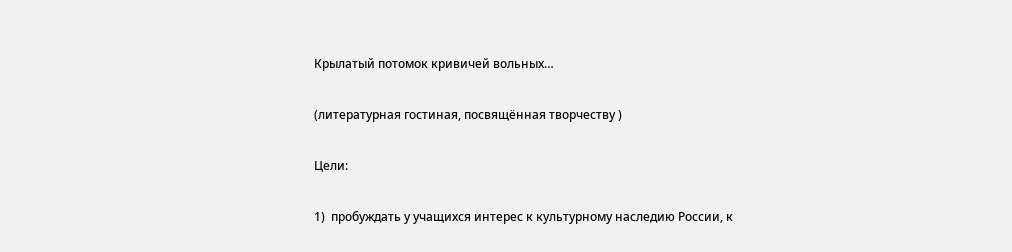Крылатый потомок кривичей вольных…

(литературная гостиная, посвящённая творчеству )

Цели:

1)  пробуждать у учащихся интерес к культурному наследию России, к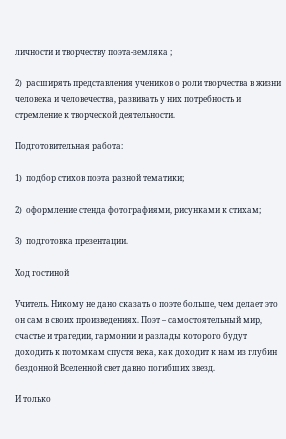личности и творчеству поэта-земляка ;

2)  расширять представления учеников о роли творчества в жизни человека и человечества, развивать у них потребность и стремление к творческой деятельности.

Подготовительная работа:

1)  подбор стихов поэта разной тематики;

2)  оформление стенда фотографиями, рисунками к стихам;

3)  подготовка презентации.

Ход гостиной

Учитель. Никому не дано сказать о поэте больше, чем делает это он сам в своих произведениях. Поэт – самостоятельный мир, счастье и трагедии, гармонии и разлады которого будут доходить к потомкам спустя века, как доходит к нам из глубин бездонной Вселенной свет давно погибших звезд.

И только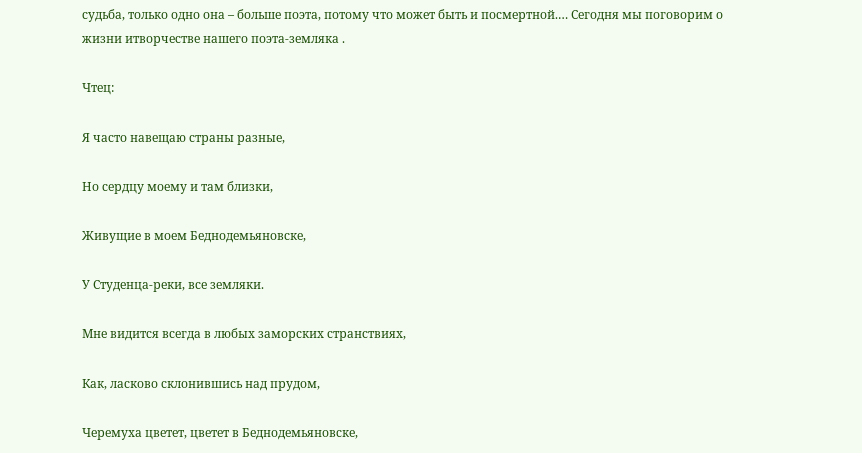судьба, только одно она – больше поэта, потому что может быть и посмертной.… Сегодня мы поговорим о жизни итворчестве нашего поэта-земляка .

Чтец:

Я часто навещаю страны разные,

Но сердцу моему и там близки,

Живущие в моем Беднодемьяновске,

У Студенца-реки, все земляки.

Мне видится всегда в любых заморских странствиях,

Как, ласково склонившись над прудом,

Черемуха цветет, цветет в Беднодемьяновске,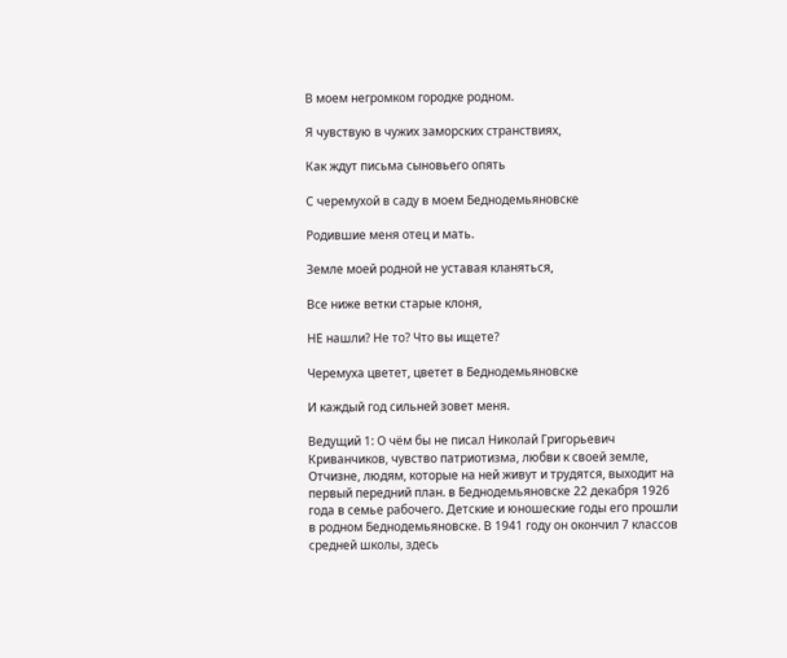В моем негромком городке родном.

Я чувствую в чужих заморских странствиях,

Как ждут письма сыновьего опять

С черемухой в саду в моем Беднодемьяновске

Родившие меня отец и мать.

Земле моей родной не уставая кланяться,

Все ниже ветки старые клоня,

НЕ нашли? Не то? Что вы ищете?

Черемуха цветет, цветет в Беднодемьяновске

И каждый год сильней зовет меня.

Ведущий 1: О чём бы не писал Николай Григорьевич Криванчиков, чувство патриотизма, любви к своей земле, Отчизне, людям, которые на ней живут и трудятся, выходит на первый передний план. в Беднодемьяновске 22 декабря 1926 года в семье рабочего. Детские и юношеские годы его прошли в родном Беднодемьяновске. В 1941 году он окончил 7 классов средней школы, здесь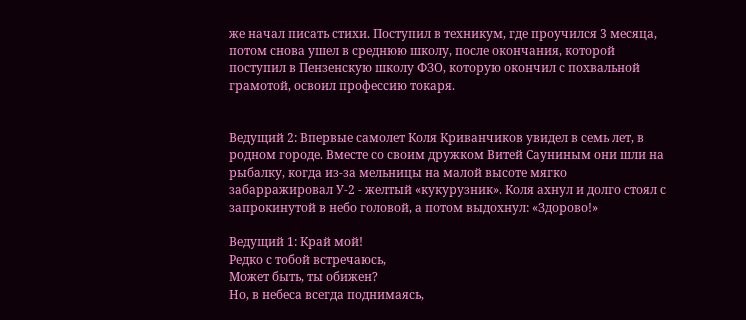же начал писать стихи. Поступил в техникум, где проучился 3 месяца, потом снова ушел в среднюю школу, после окончания, которой поступил в Пензенскую школу ФЗО, которую окончил с похвальной грамотой, освоил профессию токаря.


Ведущий 2: Впервые самолет Коля Криванчиков увидел в семь лет, в родном городе. Вместе со своим дружком Витей Сауниным они шли на рыбалку, когда из-за мельницы на малой высоте мягко забарражировал У-2 - желтый «кукурузник». Коля ахнул и долго стоял с запрокинутой в небо головой, а потом выдохнул: «Здорово!»

Ведущий 1: Край мой!
Редко с тобой встречаюсь,
Может быть, ты обижен?
Но, в небеса всегда поднимаясь,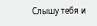Слышу тебя и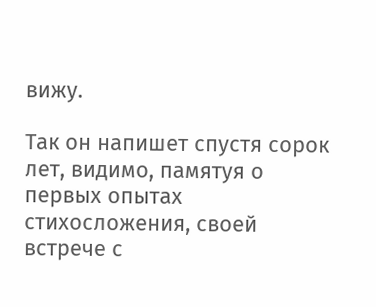вижу.

Так он напишет спустя сорок лет, видимо, памятуя о первых опытах стихосложения, своей встрече с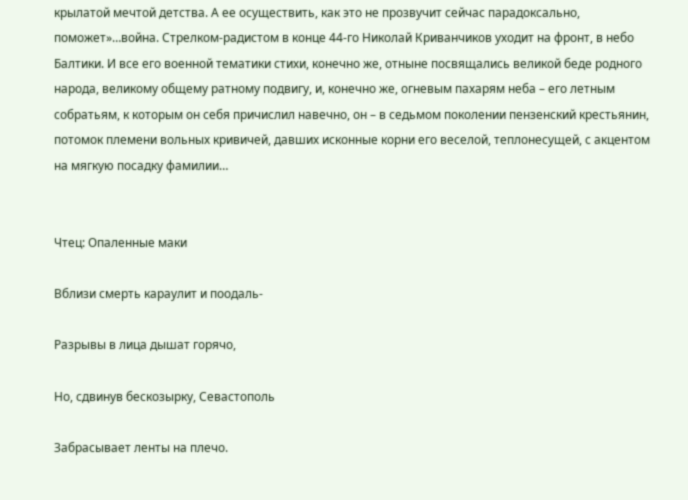крылатой мечтой детства. А ее осуществить, как это не прозвучит сейчас парадоксально, поможет»…война. Стрелком-радистом в конце 44-го Николай Криванчиков уходит на фронт, в небо Балтики. И все его военной тематики стихи, конечно же, отныне посвящались великой беде родного народа, великому общему ратному подвигу, и, конечно же, огневым пахарям неба – его летным собратьям, к которым он себя причислил навечно, он – в седьмом поколении пензенский крестьянин, потомок племени вольных кривичей, давших исконные корни его веселой, теплонесущей, с акцентом на мягкую посадку фамилии…


Чтец: Опаленные маки

Вблизи смерть караулит и поодаль-

Разрывы в лица дышат горячо,

Но, сдвинув бескозырку, Севастополь

Забрасывает ленты на плечо.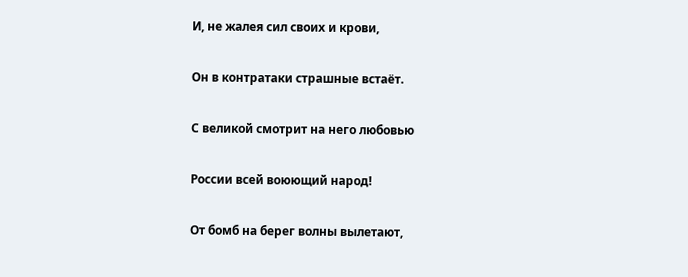И, не жалея сил своих и крови,

Он в контратаки страшные встаёт.

С великой смотрит на него любовью

России всей воюющий народ!

От бомб на берег волны вылетают,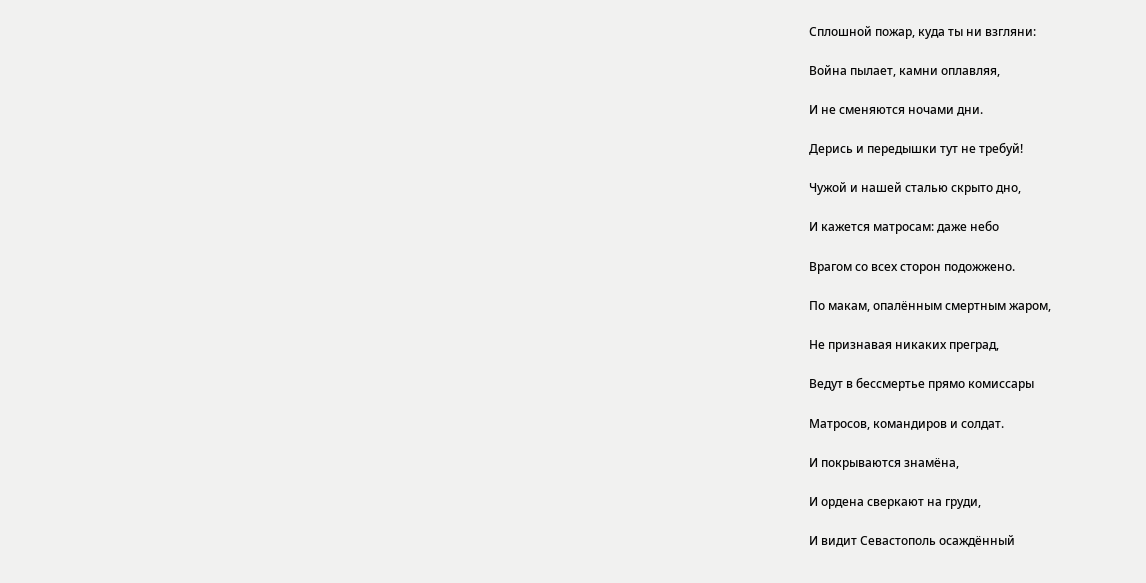Сплошной пожар, куда ты ни взгляни:

Война пылает, камни оплавляя,

И не сменяются ночами дни.

Дерись и передышки тут не требуй!

Чужой и нашей сталью скрыто дно,

И кажется матросам: даже небо

Врагом со всех сторон подожжено.

По макам, опалённым смертным жаром,

Не признавая никаких преград,

Ведут в бессмертье прямо комиссары

Матросов, командиров и солдат.

И покрываются знамёна,

И ордена сверкают на груди,

И видит Севастополь осаждённый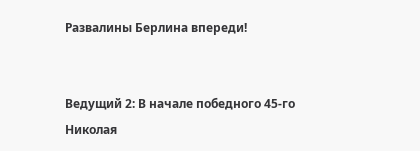Развалины Берлина впереди!


Ведущий 2: В начале победного 45-го Николая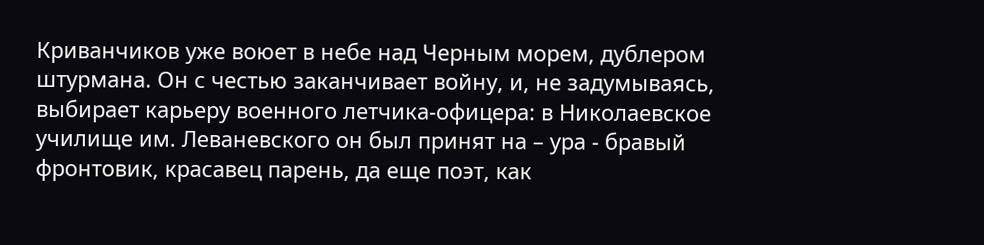Криванчиков уже воюет в небе над Черным морем, дублером штурмана. Он с честью заканчивает войну, и, не задумываясь, выбирает карьеру военного летчика-офицера: в Николаевское училище им. Леваневского он был принят на – ура - бравый фронтовик, красавец парень, да еще поэт, как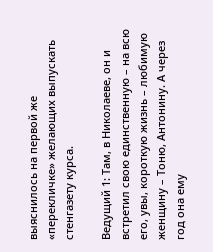выяснилось на первой же «перекличке» желающих выпускать стенгазету курса.

Ведущий 1: Там, в Николаеве, он и встретил свою единственную – на всю его, увы, короткую жизнь – любимую женщину – Тоню, Антонину. А через год она ему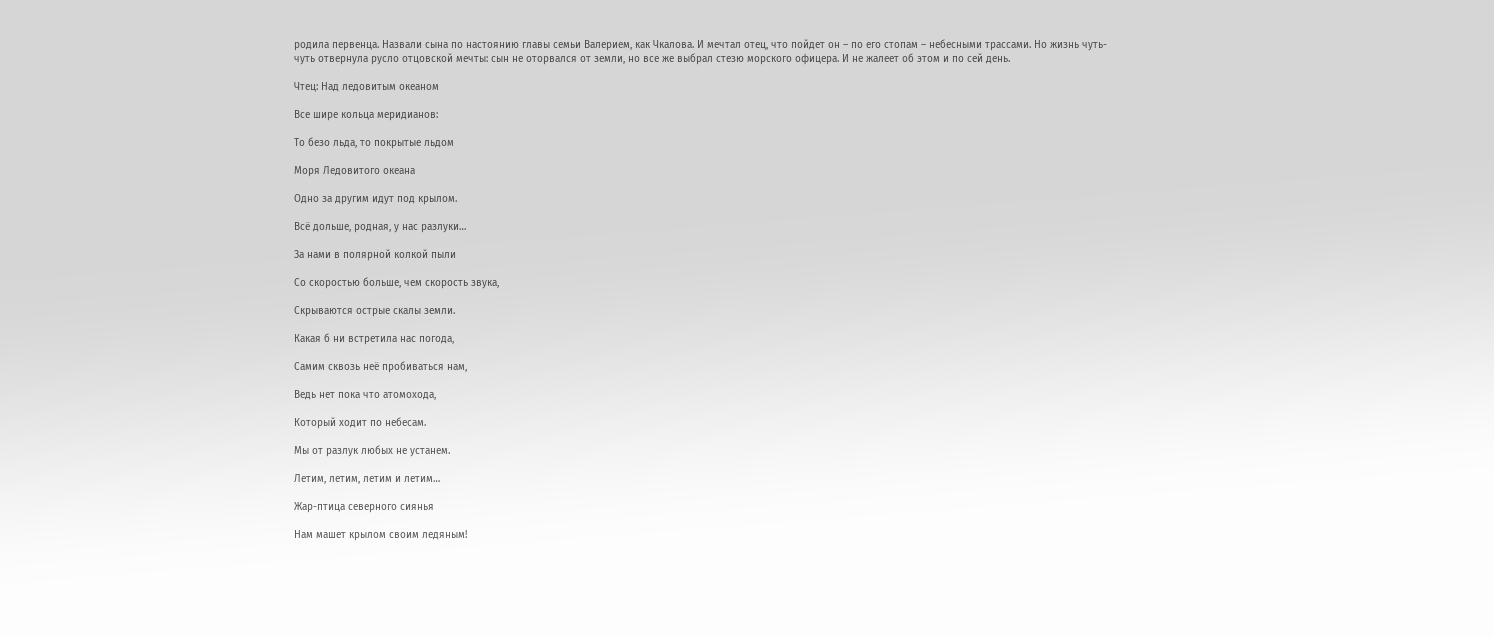родила первенца. Назвали сына по настоянию главы семьи Валерием, как Чкалова. И мечтал отец, что пойдет он – по его стопам – небесными трассами. Но жизнь чуть-чуть отвернула русло отцовской мечты: сын не оторвался от земли, но все же выбрал стезю морского офицера. И не жалеет об этом и по сей день.

Чтец: Над ледовитым океаном

Все шире кольца меридианов:

То безо льда, то покрытые льдом

Моря Ледовитого океана

Одно за другим идут под крылом.

Всё дольше, родная, у нас разлуки…

За нами в полярной колкой пыли

Со скоростью больше, чем скорость звука,

Скрываются острые скалы земли.

Какая б ни встретила нас погода,

Самим сквозь неё пробиваться нам,

Ведь нет пока что атомохода,

Который ходит по небесам.

Мы от разлук любых не устанем.

Летим, летим, летим и летим…

Жар-птица северного сиянья

Нам машет крылом своим ледяным!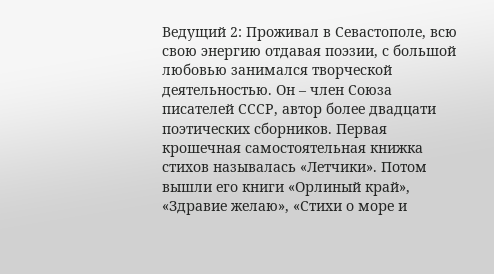Ведущий 2: Проживал в Севастополе, всю свою энергию отдавая поэзии, с большой любовью занимался творческой деятельностью. Он – член Союза писателей СССР, автор более двадцати поэтических сборников. Первая крошечная самостоятельная книжка стихов называлась «Летчики». Потом вышли его книги «Орлиный край», «Здравие желаю», «Стихи о море и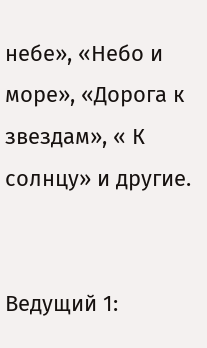небе», «Небо и море», «Дорога к звездам», « К солнцу» и другие.


Ведущий 1: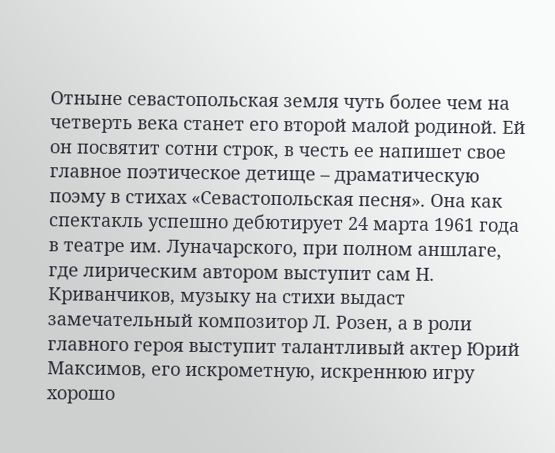Отныне севастопольская земля чуть более чем на четверть века станет его второй малой родиной. Ей он посвятит сотни строк, в честь ее напишет свое главное поэтическое детище – драматическую поэму в стихах «Севастопольская песня». Она как спектакль успешно дебютирует 24 марта 1961 года в театре им. Луначарского, при полном аншлаге, где лирическим автором выступит сам Н. Криванчиков, музыку на стихи выдаст замечательный композитор Л. Розен, а в роли главного героя выступит талантливый актер Юрий Максимов, его искрометную, искреннюю игру хорошо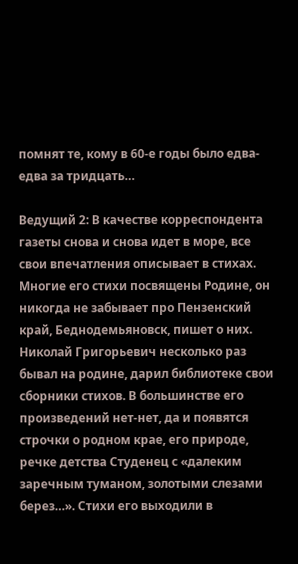помнят те, кому в 60-е годы было едва-едва за тридцать…

Ведущий 2: В качестве корреспондента газеты снова и снова идет в море, все свои впечатления описывает в стихах. Многие его стихи посвящены Родине, он никогда не забывает про Пензенский край, Беднодемьяновск, пишет о них. Николай Григорьевич несколько раз бывал на родине, дарил библиотеке свои сборники стихов. В большинстве его произведений нет-нет, да и появятся строчки о родном крае, его природе, речке детства Студенец с «далеким заречным туманом, золотыми слезами берез…». Стихи его выходили в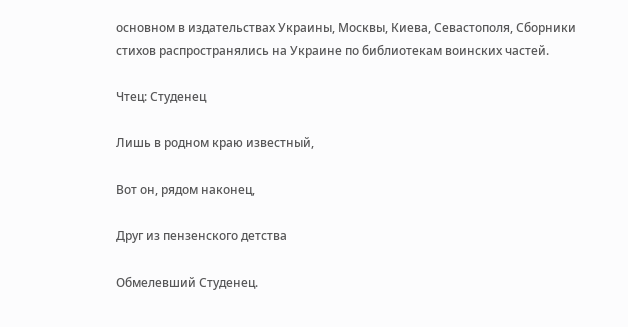основном в издательствах Украины, Москвы, Киева, Севастополя, Сборники стихов распространялись на Украине по библиотекам воинских частей.

Чтец: Студенец

Лишь в родном краю известный,

Вот он, рядом наконец,

Друг из пензенского детства

Обмелевший Студенец.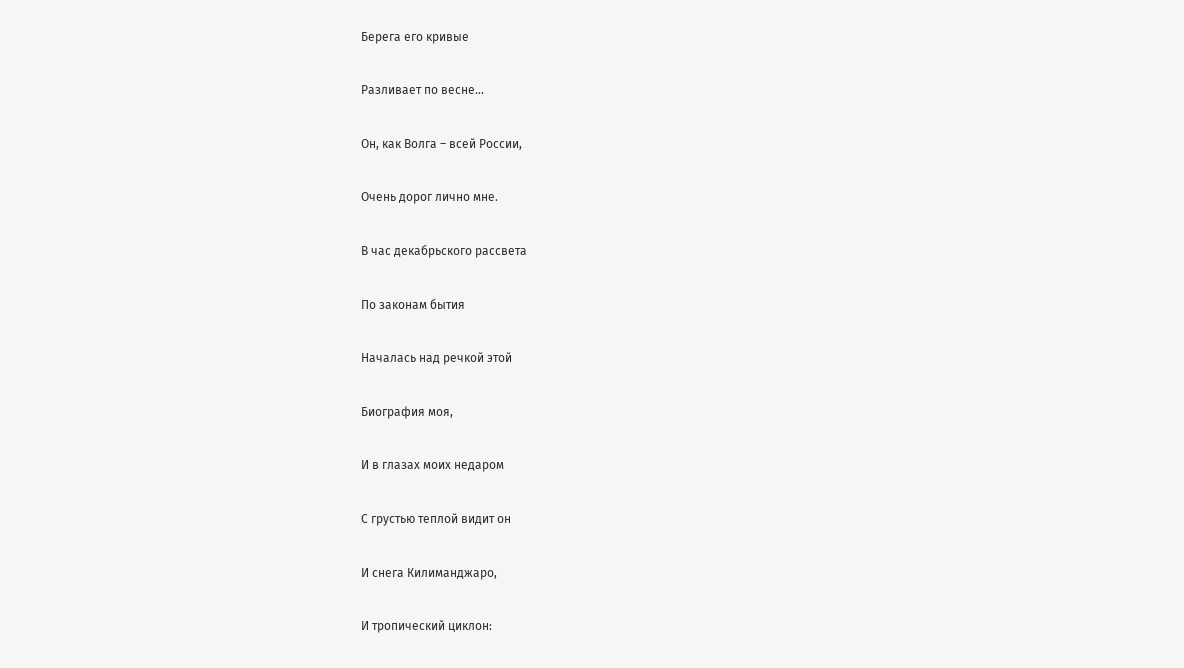Берега его кривые

Разливает по весне...

Он, как Волга – всей России,

Очень дорог лично мне.

В час декабрьского рассвета

По законам бытия

Началась над речкой этой

Биография моя,

И в глазах моих недаром

С грустью теплой видит он

И снега Килиманджаро,

И тропический циклон: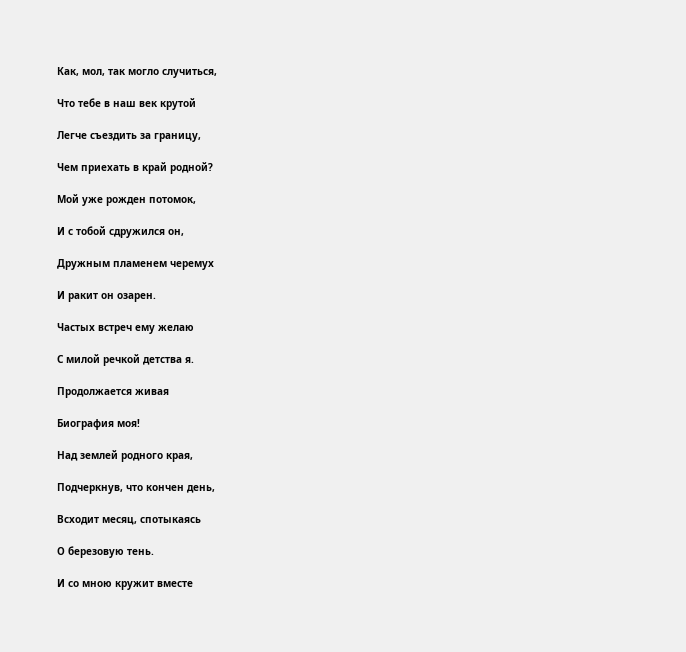Как, мол, так могло случиться,

Что тебе в наш век крутой

Легче съездить за границу,

Чем приехать в край родной?

Мой уже рожден потомок,

И с тобой сдружился он,

Дружным пламенем черемух

И ракит он озарен.

Частых встреч ему желаю

С милой речкой детства я.

Продолжается живая

Биография моя!

Над землей родного края,

Подчеркнув, что кончен день,

Всходит месяц, спотыкаясь

О березовую тень.

И со мною кружит вместе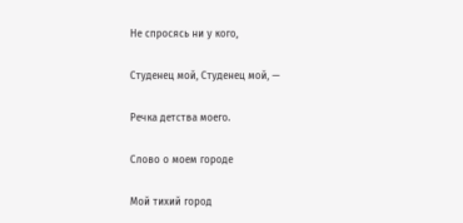Не спросясь ни у кого,

Студенец мой, Студенец мой, —

Речка детства моего.

Слово о моем городе

Мой тихий город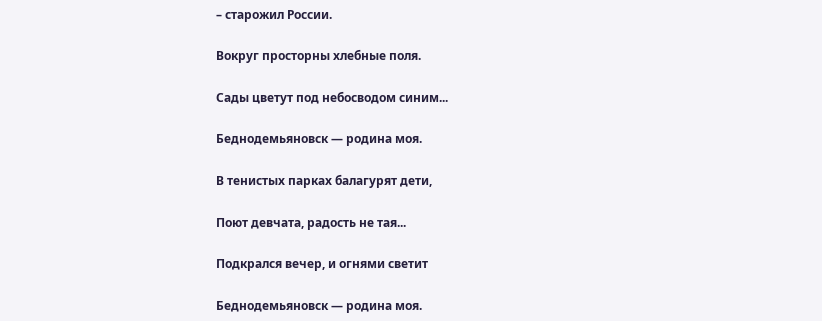– старожил России.

Вокруг просторны хлебные поля.

Сады цветут под небосводом синим...

Беднодемьяновск — родина моя.

В тенистых парках балагурят дети,

Поют девчата, радость не тая...

Подкрался вечер, и огнями светит

Беднодемьяновск — родина моя.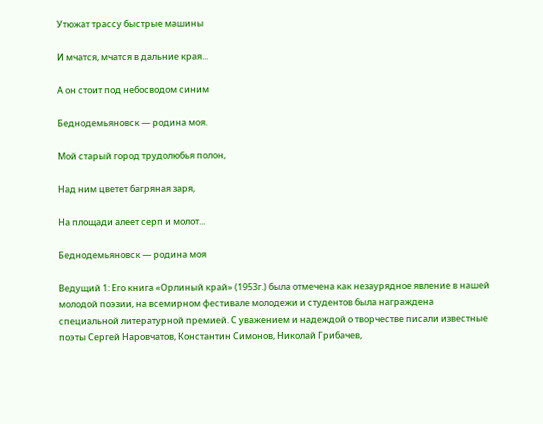Утюжат трассу быстрые машины

И мчатся, мчатся в дальние края...

А он стоит под небосводом синим

Беднодемьяновск — родина моя.

Мой старый город трудолюбья полон,

Над ним цветет багряная заря,

На площади алеет серп и молот...

Беднодемьяновск — родина моя

Ведущий 1: Его книга «Орлиный край» (1953г.) была отмечена как незаурядное явление в нашей молодой поэзии, на всемирном фестивале молодежи и студентов была награждена специальной литературной премией. С уважением и надеждой о творчестве писали известные поэты Сергей Наровчатов, Константин Симонов, Николай Грибачев,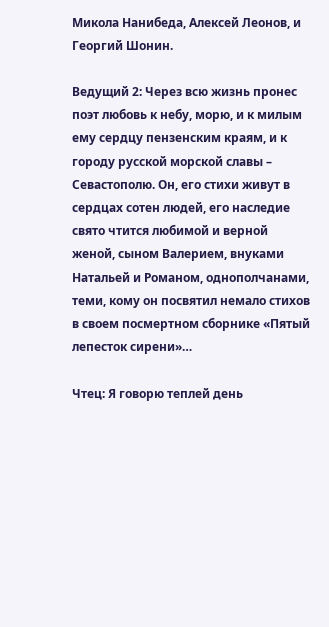Микола Нанибеда, Алексей Леонов, и Георгий Шонин.

Ведущий 2: Через всю жизнь пронес поэт любовь к небу, морю, и к милым ему сердцу пензенским краям, и к городу русской морской славы – Севастополю. Он, его стихи живут в сердцах сотен людей, его наследие свято чтится любимой и верной женой, сыном Валерием, внуками Натальей и Романом, однополчанами, теми, кому он посвятил немало стихов в своем посмертном сборнике «Пятый лепесток сирени»…

Чтец: Я говорю теплей день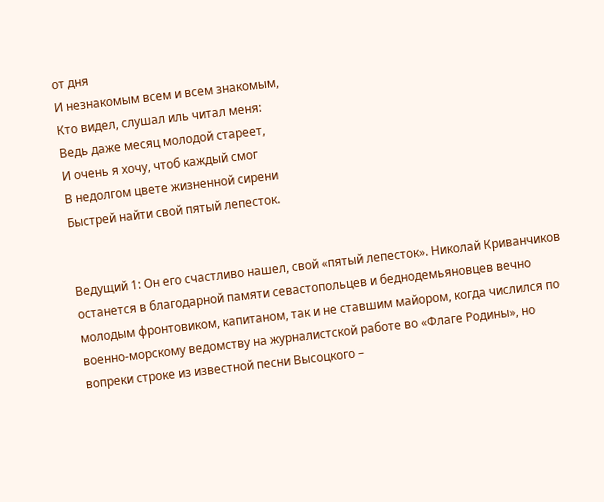от дня
И незнакомым всем и всем знакомым,
Кто видел, слушал иль читал меня:
Ведь даже месяц молодой стареет,
И очень я хочу, чтоб каждый смог
В недолгом цвете жизненной сирени
Быстрей найти свой пятый лепесток.


Ведущий 1: Он его счастливо нашел, свой «пятый лепесток». Николай Криванчиков останется в благодарной памяти севастопольцев и беднодемьяновцев вечно молодым фронтовиком, капитаном, так и не ставшим майором, когда числился по военно-морскому ведомству на журналистской работе во «Флаге Родины», но вопреки строке из известной песни Высоцкого –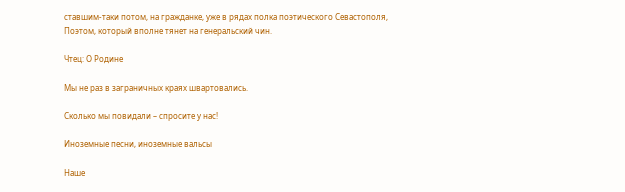ставшим-таки потом, на гражданке, уже в рядах полка поэтического Севастополя, Поэтом, который вполне тянет на генеральский чин.

Чтец: О Родине

Мы не раз в заграничных краях швартовались.

Сколько мы повидали – спросите у нас!

Иноземные песни, иноземные вальсы

Наше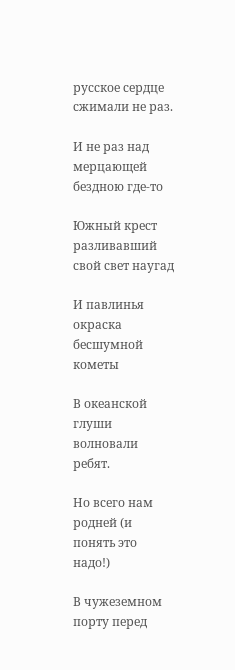русское сердце сжимали не раз.

И не раз над мерцающей бездною где-то

Южный крест разливавший свой свет наугад

И павлинья окраска бесшумной кометы

В океанской глуши волновали ребят.

Но всего нам родней (и понять это надо!)

В чужеземном порту перед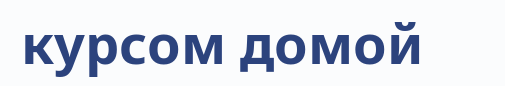курсом домой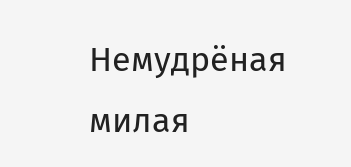Немудрёная милая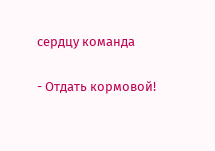сердцу команда

- Отдать кормовой!